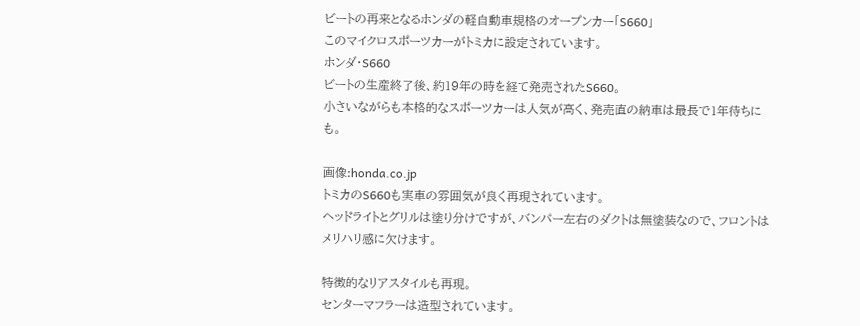ビートの再来となるホンダの軽自動車規格のオープンカー「S660」
このマイクロスポーツカーがトミカに設定されています。
ホンダ・S660
ビートの生産終了後、約19年の時を経て発売されたS660。
小さいながらも本格的なスポーツカーは人気が高く、発売直の納車は最長で1年待ちにも。

画像:honda.co.jp
トミカのS660も実車の雰囲気が良く再現されています。
ヘッドライトとグリルは塗り分けですが、バンパー左右のダクトは無塗装なので、フロントはメリハリ感に欠けます。

特徴的なリアスタイルも再現。
センターマフラーは造型されています。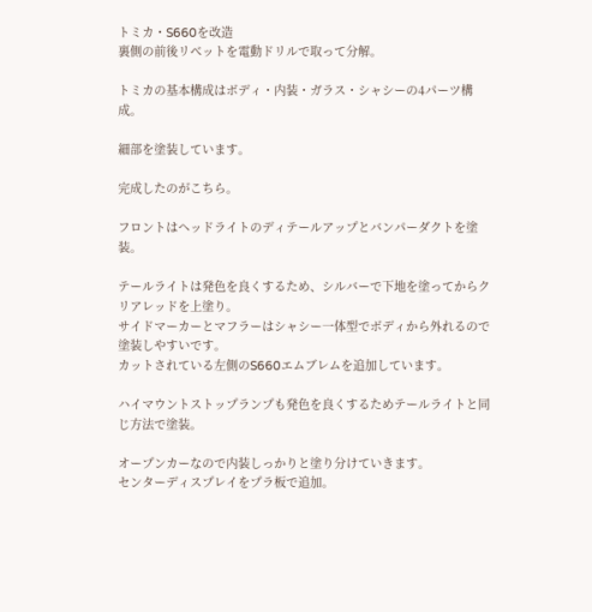トミカ・S660を改造
裏側の前後リベットを電動ドリルで取って分解。

トミカの基本構成はボディ・内装・ガラス・シャシーの4パーツ構成。

細部を塗装しています。

完成したのがこちら。

フロントはヘッドライトのディテールアップとバンパーダクトを塗装。

テールライトは発色を良くするため、シルバーで下地を塗ってからクリアレッドを上塗り。
サイドマーカーとマフラーはシャシー一体型でボディから外れるので塗装しやすいです。
カットされている左側のS660エムブレムを追加しています。

ハイマウントストップランプも発色を良くするためテールライトと同じ方法で塗装。

オープンカーなので内装しっかりと塗り分けていきます。
センターディスプレイをプラ板で追加。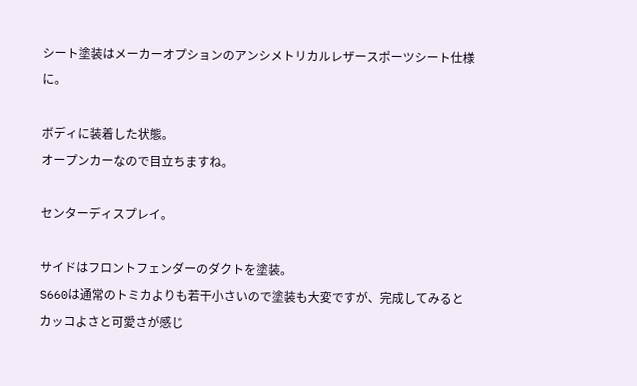シート塗装はメーカーオプションのアンシメトリカルレザースポーツシート仕様に。

ボディに装着した状態。
オープンカーなので目立ちますね。

センターディスプレイ。

サイドはフロントフェンダーのダクトを塗装。
S660は通常のトミカよりも若干小さいので塗装も大変ですが、完成してみるとカッコよさと可愛さが感じ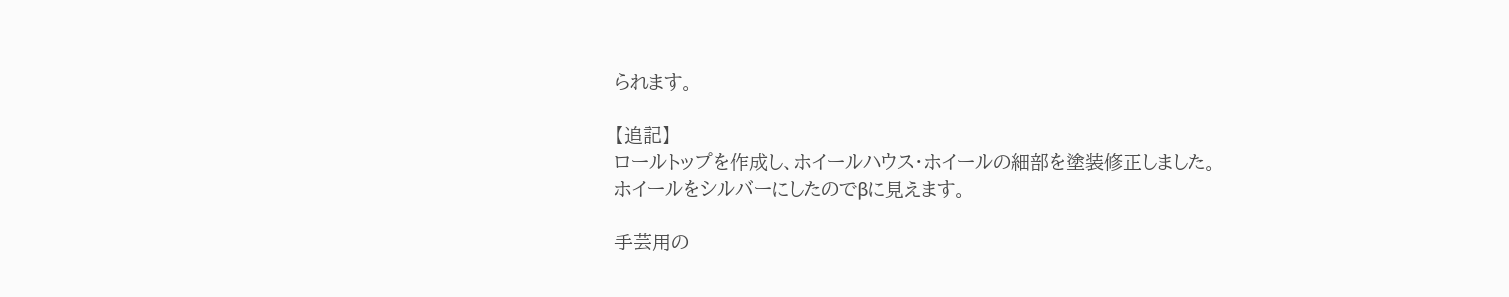られます。

【追記】
ロールトップを作成し、ホイールハウス・ホイールの細部を塗装修正しました。
ホイールをシルバーにしたのでβに見えます。

手芸用の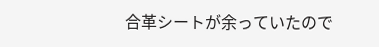合革シートが余っていたので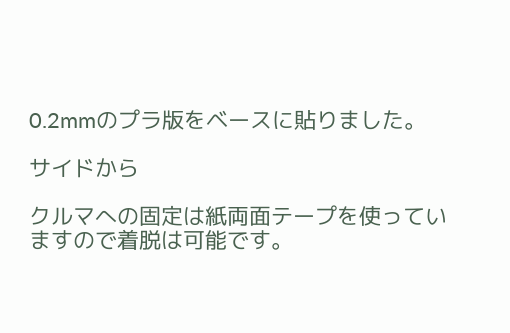0.2mmのプラ版をベースに貼りました。

サイドから

クルマへの固定は紙両面テープを使っていますので着脱は可能です。